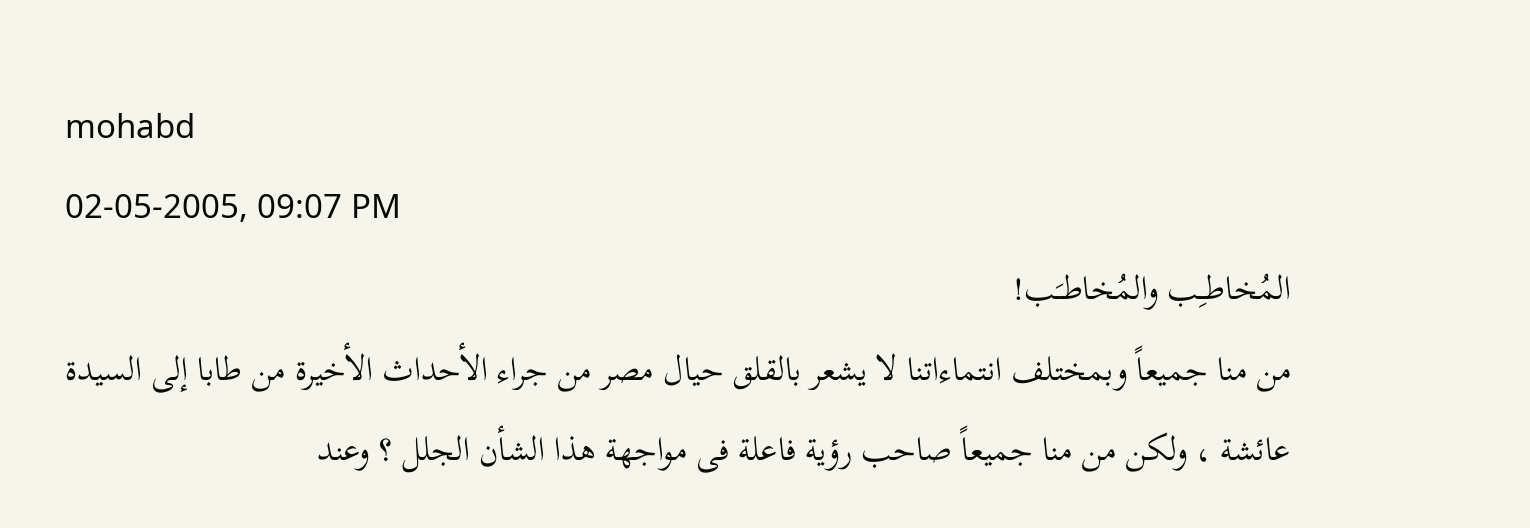mohabd
02-05-2005, 09:07 PM
المُخاطـِب والمُخاطـَب!
من منا جميعاً وبمختلف انتماءاتنا لا يشعر بالقلق حيال مصر من جراء الأحداث الأخيرة من طابا إلى السيدة عائشة ، ولكن من منا جميعاً صاحب رؤية فاعلة فى مواجهة هذا الشأن الجلل ؟ وعند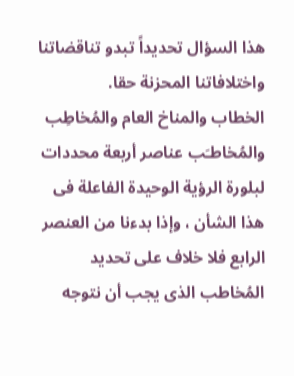هذا السؤال تحديداً تبدو تناقضاتنا واختلافاتنا المحزنة حقا.
الخطاب والمناخ العام والمُخاطِب والمُخاطـَب عناصر أربعة محددات لبلورة الرؤية الوحيدة الفاعلة فى هذا الشأن ، وإذا بدءنا من العنصر الرابع فلا خلاف على تحديد المُخاطب الذى يجب أن نتوجه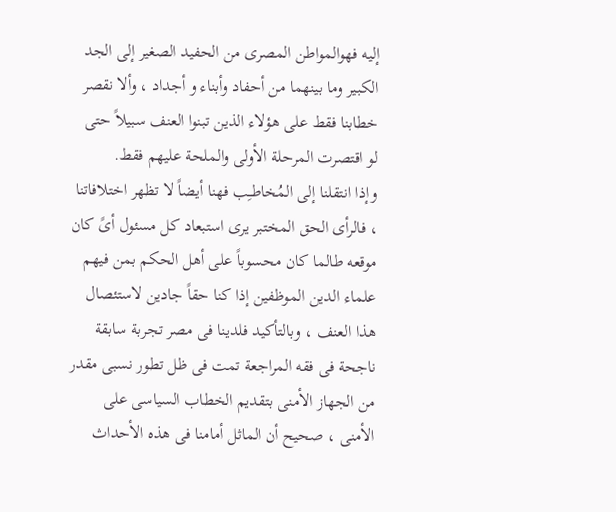إليه فهوالمواطن المصرى من الحفيد الصغير إلى الجد الكبير وما بينهما من أحفاد وأبناء و أجداد ، وألا نقصر خطابنا فقط على هؤلاء الذين تبنوا العنف سبيلاً حتى لو اقتصرت المرحلة الأولى والملحة عليهم فقط.
وإذا انتقلنا إلى المُخاطـِب فهنا أيضاً لا تظهر اختلافاتنا ، فالرأى الحق المختبر يرى استبعاد كل مسئول أىً كان موقعه طالما كان محسوباً على أهل الحكم بمن فيهم علماء الدين الموظفين إذا كنا حقاً جادين لاستئصال هذا العنف ، وبالتأكيد فلدينا فى مصر تجربة سابقة ناجحة فى فقه المراجعة تمت فى ظل تطور نسبى مقدر من الجهاز الأمنى بتقديم الخطاب السياسى على الأمنى ، صحيح أن الماثل أمامنا فى هذه الأحداث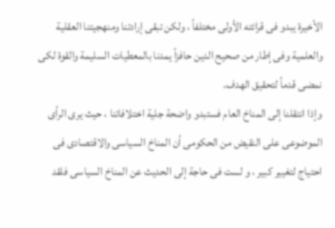الأخيرة يبدو فى قرائته الأولى مختلفاً ، ولكن تبقى إرادتنا ومنهجيتنا العقلية والعلمية وفى إطار من صحيح الدين حافزاً يمدنا بالمعطيات السليمة والقوة لكى نمضى قدماً لتحقيق الهدف.
وإذا انتقلنا إلى المناخ العام فستبدو واضحة جلية اختلافاتنا ، حيث يرى الرأى الموضوعى على النقيض من الحكومى أن المناخ السياسى والاقتصادى فى احتياج لتغيير كبير ، و لست فى حاجة إلى الحديث عن المناخ السياسى فلقد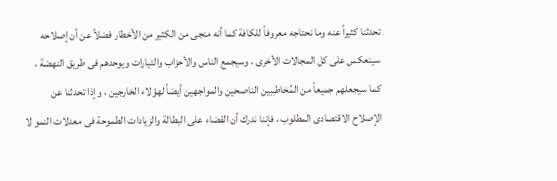تحدثنا كثيراً عنه وما نحتاجه معروفاً للكافة كما أنه منجى من الكثير من الأخطار فضلاً عن أن إصلاحه سينعكس على كل المجالات الأخرى ، وسيجمع الناس والأحزاب والتيارات ويوحدهم فى طريق النهضة ، كما سيجعلهم جميعاً من المُخاطـِبين الناصحين والمواجهين أيضاً لهؤلاء الخارجين ، وإذا تحدثنا عن الإصلاح الاقتصادى المطلوب ، فإننا ندرك أن القضاء على البطالة والزيادات الطموحة فى معدلات النمو لا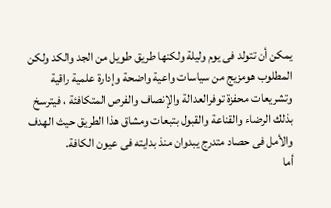يمكن أن تتولد فى يوم وليلة ولكنها طريق طويل من الجد والكد ولكن المطلوب هومزيج من سياسات واعية واضحة وإدارة علمية راقية وتشريعات محفزة توفرالعدالة والإنصاف والفرص المتكافئة ، فيترسخ بذلك الرضاء والقناعة والقبول بتبعات ومشاق هذا الطريق حيث الهدف والأمل فى حصاد متدرج يبدوان منذ بدايته فى عيون الكافة.
أما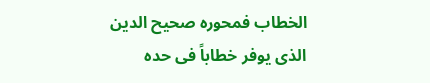الخطاب فمحوره صحيح الدين الذى يوفر خطاباً فى حده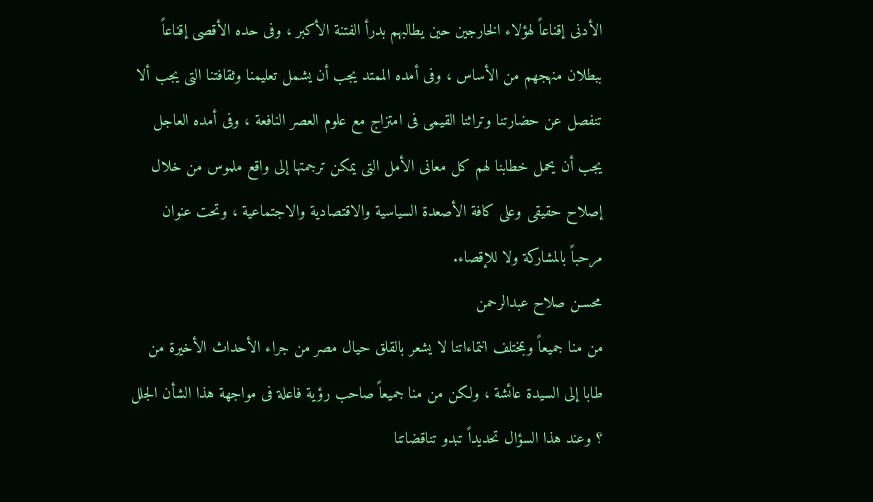الأدنى إقناعاً لهؤلاء الخارجين حين يطالبهم بدرأ الفتنة الأكبر ، وفى حده الأقصى إقناعاً ببطلان منهجهم من الأساس ، وفى أمده الممتد يجب أن يشمل تعليمنا وثقافتنا التى يجب ألا تنفصل عن حضارتنا وتراثنا القيمى فى امتزاج مع علوم العصر النافعة ، وفى أمده العاجل يجب أن يحمل خطابنا لهم كل معانى الأمل التى يمكن ترجمتها إلى واقع ملموس من خلال إصلاح حقيقى وعلى كافة الأصعدة السياسية والاقتصادية والاجتماعية ، وتحت عنوان مرحباً بالمشاركة ولا للإقصاء.
محسـن صلاح عبدالرحمن
من منا جميعاً وبمختلف انتماءاتنا لا يشعر بالقلق حيال مصر من جراء الأحداث الأخيرة من طابا إلى السيدة عائشة ، ولكن من منا جميعاً صاحب رؤية فاعلة فى مواجهة هذا الشأن الجلل ؟ وعند هذا السؤال تحديداً تبدو تناقضاتنا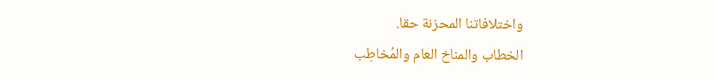واختلافاتنا المحزنة حقا.
الخطاب والمناخ العام والمُخاطِب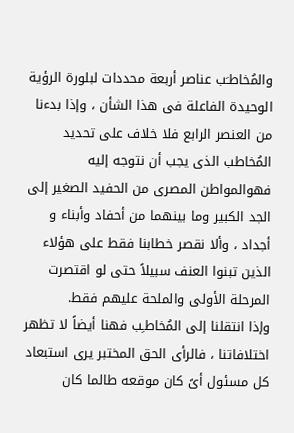والمُخاطـَب عناصر أربعة محددات لبلورة الرؤية الوحيدة الفاعلة فى هذا الشأن ، وإذا بدءنا من العنصر الرابع فلا خلاف على تحديد المُخاطب الذى يجب أن نتوجه إليه فهوالمواطن المصرى من الحفيد الصغير إلى الجد الكبير وما بينهما من أحفاد وأبناء و أجداد ، وألا نقصر خطابنا فقط على هؤلاء الذين تبنوا العنف سبيلاً حتى لو اقتصرت المرحلة الأولى والملحة عليهم فقط.
وإذا انتقلنا إلى المُخاطـِب فهنا أيضاً لا تظهر اختلافاتنا ، فالرأى الحق المختبر يرى استبعاد كل مسئول أىً كان موقعه طالما كان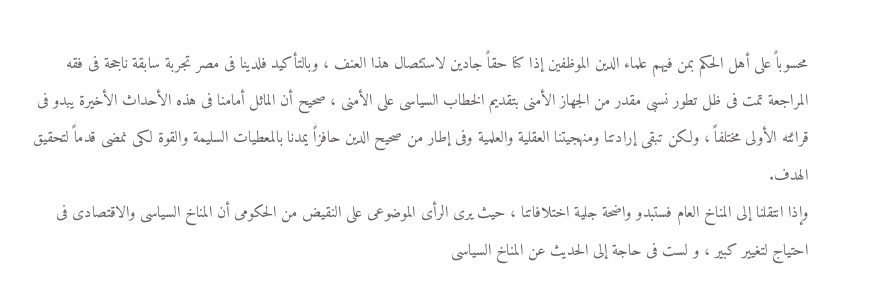محسوباً على أهل الحكم بمن فيهم علماء الدين الموظفين إذا كنا حقاً جادين لاستئصال هذا العنف ، وبالتأكيد فلدينا فى مصر تجربة سابقة ناجحة فى فقه المراجعة تمت فى ظل تطور نسبى مقدر من الجهاز الأمنى بتقديم الخطاب السياسى على الأمنى ، صحيح أن الماثل أمامنا فى هذه الأحداث الأخيرة يبدو فى قرائته الأولى مختلفاً ، ولكن تبقى إرادتنا ومنهجيتنا العقلية والعلمية وفى إطار من صحيح الدين حافزاً يمدنا بالمعطيات السليمة والقوة لكى نمضى قدماً لتحقيق الهدف.
وإذا انتقلنا إلى المناخ العام فستبدو واضحة جلية اختلافاتنا ، حيث يرى الرأى الموضوعى على النقيض من الحكومى أن المناخ السياسى والاقتصادى فى احتياج لتغيير كبير ، و لست فى حاجة إلى الحديث عن المناخ السياسى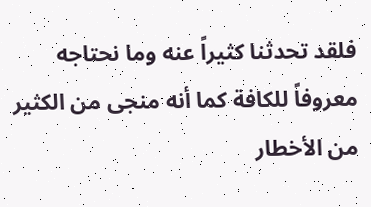فلقد تحدثنا كثيراً عنه وما نحتاجه معروفاً للكافة كما أنه منجى من الكثير من الأخطار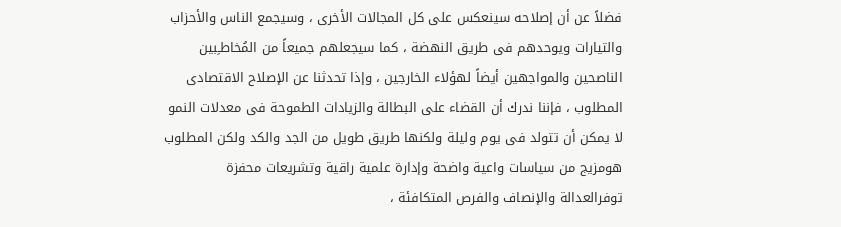فضلاً عن أن إصلاحه سينعكس على كل المجالات الأخرى ، وسيجمع الناس والأحزاب والتيارات ويوحدهم فى طريق النهضة ، كما سيجعلهم جميعاً من المُخاطـِبين الناصحين والمواجهين أيضاً لهؤلاء الخارجين ، وإذا تحدثنا عن الإصلاح الاقتصادى المطلوب ، فإننا ندرك أن القضاء على البطالة والزيادات الطموحة فى معدلات النمو لا يمكن أن تتولد فى يوم وليلة ولكنها طريق طويل من الجد والكد ولكن المطلوب هومزيج من سياسات واعية واضحة وإدارة علمية راقية وتشريعات محفزة توفرالعدالة والإنصاف والفرص المتكافئة ،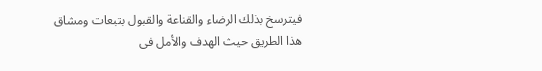فيترسخ بذلك الرضاء والقناعة والقبول بتبعات ومشاق هذا الطريق حيث الهدف والأمل فى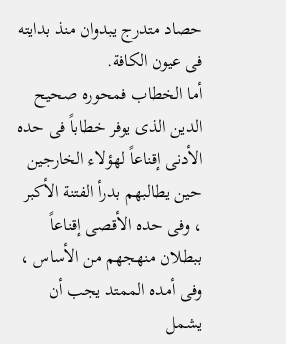حصاد متدرج يبدوان منذ بدايته فى عيون الكافة.
أما الخطاب فمحوره صحيح الدين الذى يوفر خطاباً فى حده الأدنى إقناعاً لهؤلاء الخارجين حين يطالبهم بدرأ الفتنة الأكبر ، وفى حده الأقصى إقناعاً ببطلان منهجهم من الأساس ، وفى أمده الممتد يجب أن يشمل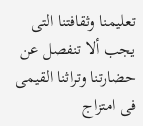تعليمنا وثقافتنا التى يجب ألا تنفصل عن حضارتنا وتراثنا القيمى فى امتزاج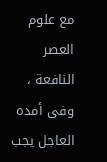مع علوم العصر النافعة ، وفى أمده العاجل يجب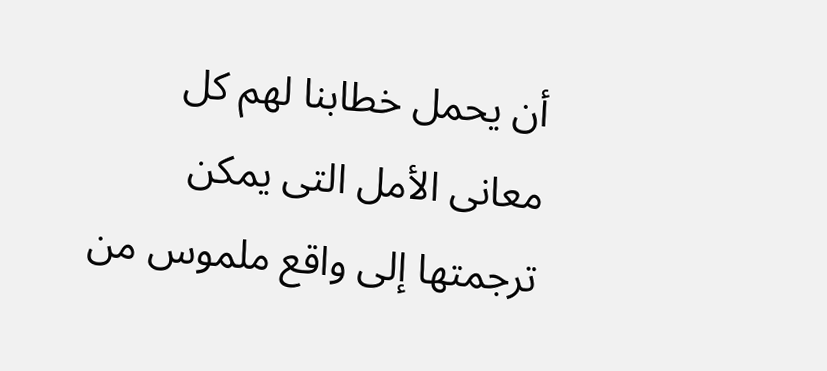أن يحمل خطابنا لهم كل معانى الأمل التى يمكن ترجمتها إلى واقع ملموس من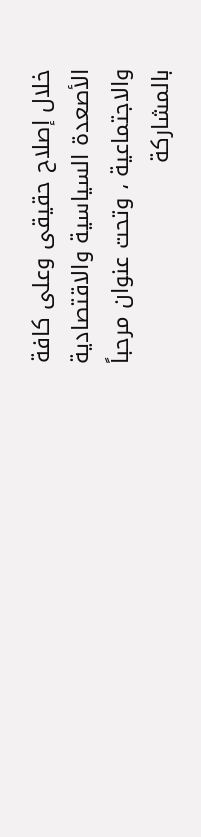خلال إصلاح حقيقى وعلى كافة الأصعدة السياسية والاقتصادية والاجتماعية ، وتحت عنوان مرحباً بالمشاركة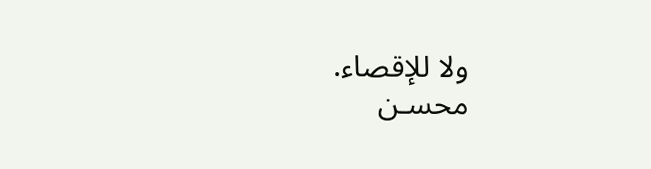ولا للإقصاء.
محسـن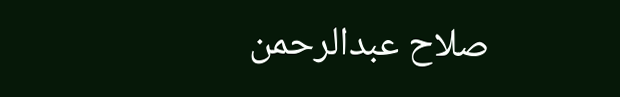صلاح عبدالرحمن